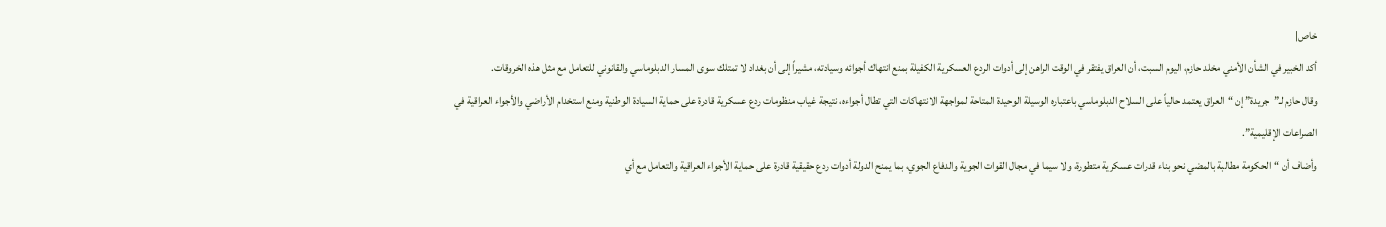خاص|
أكد الخبير في الشأن الأمني مخلد حازم، اليوم السبت، أن العراق يفتقر في الوقت الراهن إلى أدوات الردع العسكرية الكفيلة بمنع انتهاك أجوائه وسيادته، مشيراً إلى أن بغداد لا تمتلك سوى المسار الدبلوماسي والقانوني للتعامل مع مثل هذه الخروقات.
وقال حازم لـ”جريدة” إن “العراق يعتمد حالياً على السلاح الدبلوماسي باعتباره الوسيلة الوحيدة المتاحة لمواجهة الانتهاكات التي تطال أجواءه، نتيجة غياب منظومات ردع عسكرية قادرة على حماية السيادة الوطنية ومنع استخدام الأراضي والأجواء العراقية في الصراعات الإقليمية”.
وأضاف أن “الحكومة مطالبة بالمضي نحو بناء قدرات عسكرية متطورة، ولا سيما في مجال القوات الجوية والدفاع الجوي، بما يمنح الدولة أدوات ردع حقيقية قادرة على حماية الأجواء العراقية والتعامل مع أي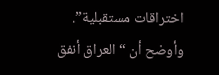اختراقات مستقبلية”.
وأوضح أن “العراق أنفق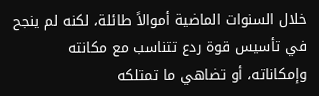خلال السنوات الماضية أموالاً طائلة، لكنه لم ينجح في تأسيس قوة ردع تتناسب مع مكانته وإمكاناته، أو تضاهي ما تمتلكه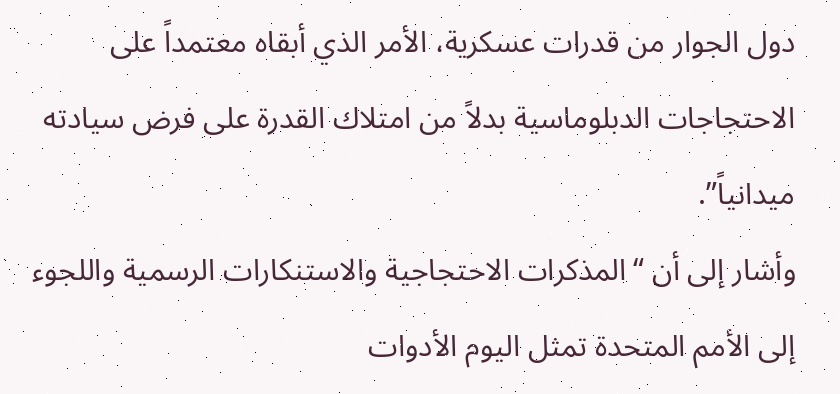دول الجوار من قدرات عسكرية، الأمر الذي أبقاه معتمداً على الاحتجاجات الدبلوماسية بدلاً من امتلاك القدرة على فرض سيادته ميدانياً”.
وأشار إلى أن “المذكرات الاحتجاجية والاستنكارات الرسمية واللجوء إلى الأمم المتحدة تمثل اليوم الأدوات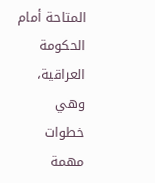المتاحة أمام الحكومة العراقية، وهي خطوات مهمة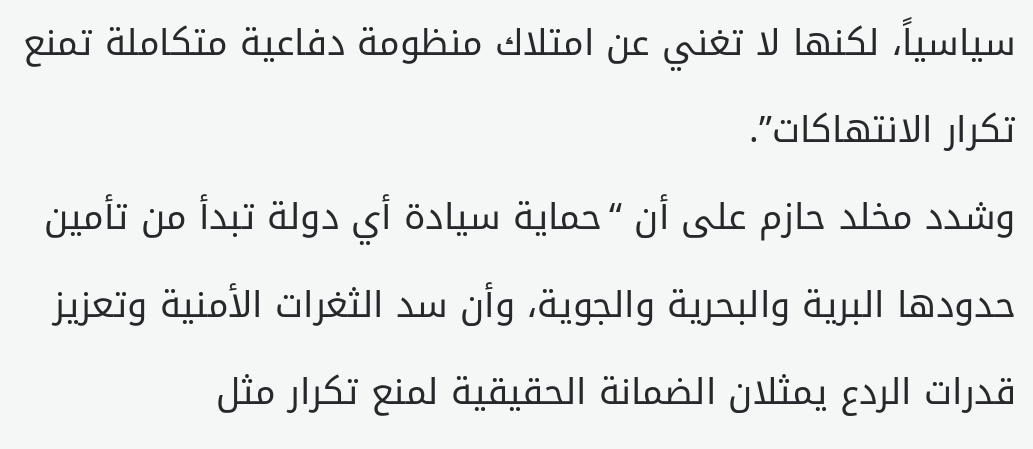سياسياً، لكنها لا تغني عن امتلاك منظومة دفاعية متكاملة تمنع تكرار الانتهاكات”.
وشدد مخلد حازم على أن “حماية سيادة أي دولة تبدأ من تأمين حدودها البرية والبحرية والجوية، وأن سد الثغرات الأمنية وتعزيز قدرات الردع يمثلان الضمانة الحقيقية لمنع تكرار مثل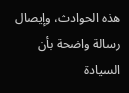هذه الحوادث، وإيصال رسالة واضحة بأن السيادة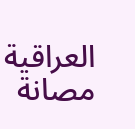العراقية مصانة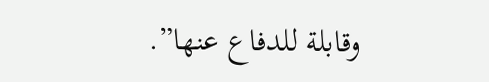وقابلة للدفاع عنها”.